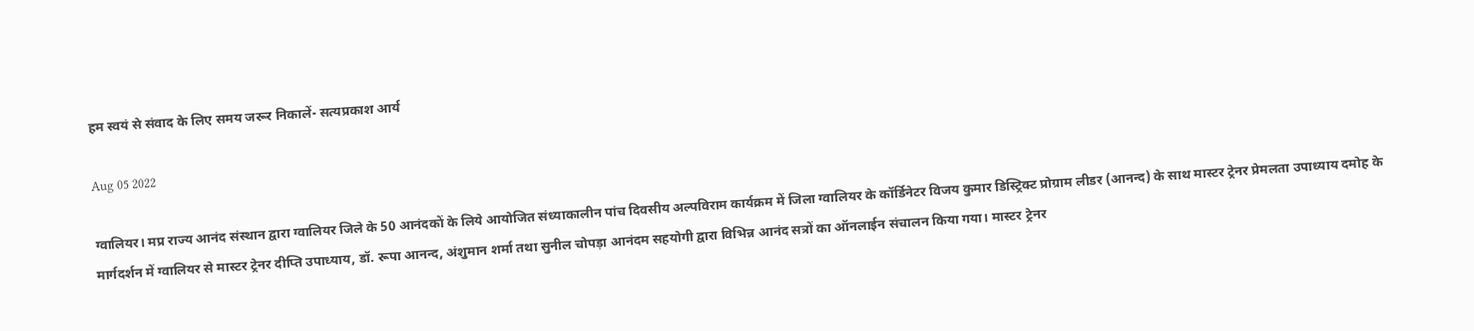हम स्वयं से संवाद के लिए समय जरूर निकालें- सत्यप्रकाश आर्य

Aug 05 2022

ग्वालियर। मप्र राज्य आनंद संस्थान द्वारा ग्वालियर जिले के 50 आनंदकों के लिये आयोजित संध्याकालीन पांच दिवसीय अल्पविराम कार्यक्रम में जिला ग्वालियर के कॉर्डिनेटर विजय कुमार डिस्ट्रिक्ट प्रोग्राम लीडर (आनन्द) के साथ मास्टर ट्रेनर प्रेमलता उपाध्याय दमोह के मार्गदर्शन में ग्वालियर से मास्टर ट्रेनर दीप्ति उपाध्याय, डॉ. रूपा आनन्द, अंशुमान शर्मा तथा सुनील चोपड़ा आनंदम सहयोगी द्वारा विभिन्न आनंद सत्रों का ऑनलाईन संचालन किया गया। मास्टर ट्रेनर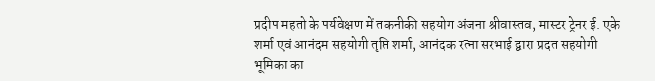प्रदीप महतो के पर्यवेक्षण में तकनीकी सहयोग अंजना श्रीवास्तव, मास्टर ट्रेनर ई. एके शर्मा एवं आनंदम सहयोगी तृप्ति शर्मा, आनंदक रत्ना सरभाई द्वारा प्रदत सहयोगी भूमिका का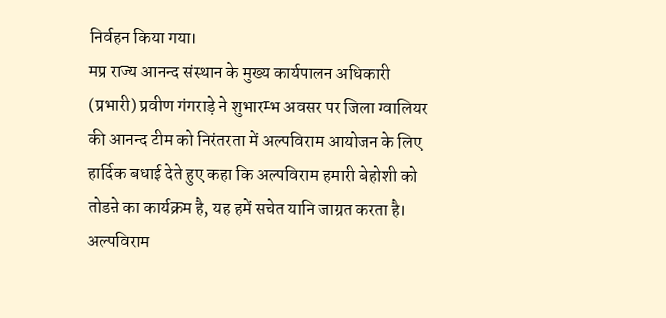निर्वहन किया गया।
मप्र राज्य आनन्द संस्थान के मुख्य कार्यपालन अधिकारी (प्रभारी) प्रवीण गंगराड़े ने शुभारम्भ अवसर पर जिला ग्वालियर की आनन्द टीम को निरंतरता में अल्पविराम आयोजन के लिए हार्दिक बधाई देते हुए कहा कि अल्पविराम हमारी बेहोशी को तोडऩे का कार्यक्रम है, यह हमें सचेत यानि जाग्रत करता है। अल्पविराम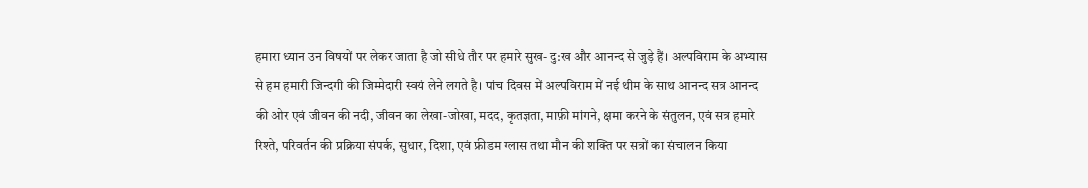हमारा ध्यान उन विषयों पर लेकर जाता है जो सीधे तौर पर हमारे सुख- दु:ख और आनन्द से जुड़े हैं। अल्पविराम के अभ्यास से हम हमारी जिन्दगी की जिम्मेदारी स्वयं लेने लगते है। पांच दिवस में अल्पविराम में नई थीम के साथ आनन्द सत्र आनन्द की ओर एवं जीवन की नदी, जीवन का लेखा-जोखा, मदद, कृतज्ञता, माफ़ी मांगने, क्षमा करने के संतुलन, एवं सत्र हमारे रिश्ते, परिवर्तन की प्रक्रिया संपर्क, सुधार, दिशा, एवं फ्रीडम ग्लास तथा मौन की शक्ति पर सत्रों का संचालन किया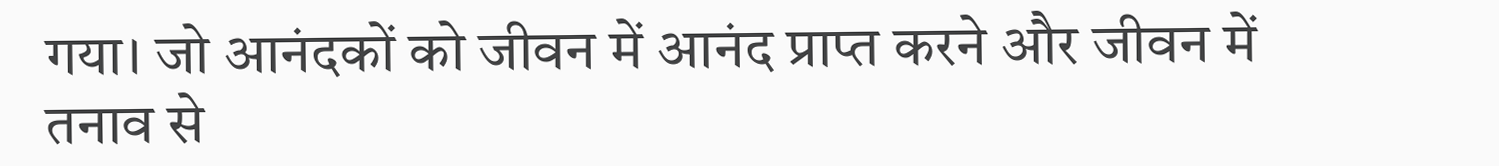गया। जो आनंदकों को जीवन में आनंद प्राप्त करने और जीवन में तनाव से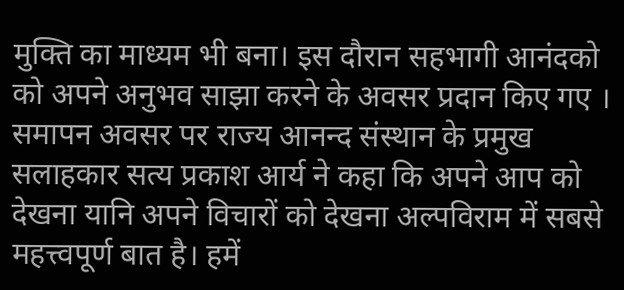मुक्ति का माध्यम भी बना। इस दौरान सहभागी आनंदको को अपने अनुभव साझा करने के अवसर प्रदान किए गए ।
समापन अवसर पर राज्य आनन्द संस्थान के प्रमुख सलाहकार सत्य प्रकाश आर्य ने कहा कि अपने आप को देखना यानि अपने विचारों को देखना अल्पविराम में सबसे महत्त्वपूर्ण बात है। हमें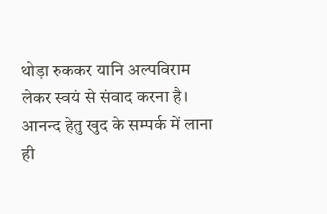थोड़ा रुककर यानि अल्पविराम लेकर स्वयं से संवाद करना है। आनन्द हेतु खुद के सम्पर्क में लाना ही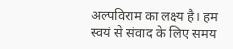अल्पविराम का लक्ष्य है। हम स्वयं से संवाद के लिए समय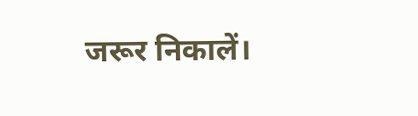जरूर निकालें।